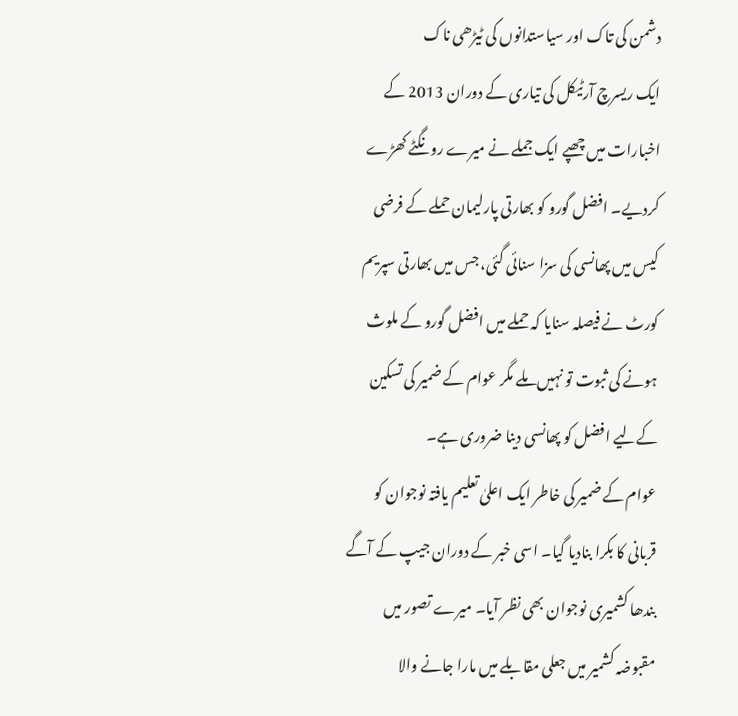دشمن کی تاک اور سیاستدانوں کی ٹیڑھی ناک
ایک ریسرچ آرٹیکل کی تیاری کے دوران 2013 کے اخبارات میں چھپے ایک جملے نے میرے رونگٹے کھڑے کردیے۔ افضل گورو کو بھارتی پارلیمان حملے کے فرضی کیس میں پھانسی کی سزا سنائی گئی، جس میں بھارتی سپریم کورٹ نے فیصلہ سنایا کہ حملے میں افضل گورو کے ملوث ہونے کی ثبوت تو نہیں ملے مگر عوام کے ضمیر کی تسکین کےلیے افضل کو پھانسی دینا ضروری ہے۔
عوام کے ضمیر کی خاطر ایک اعلیٰ تعلیم یافتہ نوجوان کو قربانی کا بکرا بنادیا گیا۔ اسی خبر کے دوران جیپ کے آگے بندھا کشمیری نوجوان بھی نظر آیا۔ میرے تصور میں مقبوضہ کشمیر میں جعلی مقابلے میں مارا جانے والا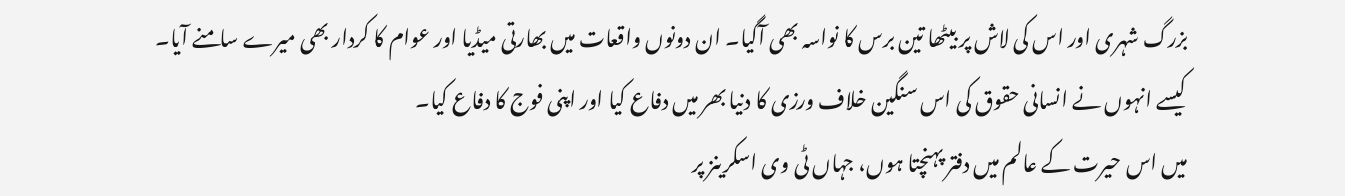بزرگ شہری اور اس کی لاش پر بیٹھا تین برس کا نواسہ بھی آگیا۔ ان دونوں واقعات میں بھارتی میڈیا اور عوام کا کردار بھی میرے سامنے آیا۔ کیسے انہوں نے انسانی حقوق کی اس سنگین خلاف ورزی کا دنیا بھر میں دفاع کیا اور اپنی فوج کا دفاع کیا۔
میں اس حیرت کے عالم میں دفتر پہنچتا ہوں، جہاں ٹی وی اسکرینز پر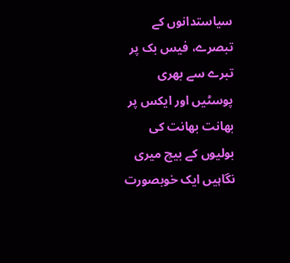سیاستدانوں کے تبصرے، فیس بک پر تبرے سے بھری پوسٹیں اور ایکس پر بھانت بھانت کی بولیوں کے بیچ میری نگاہیں ایک خوبصورت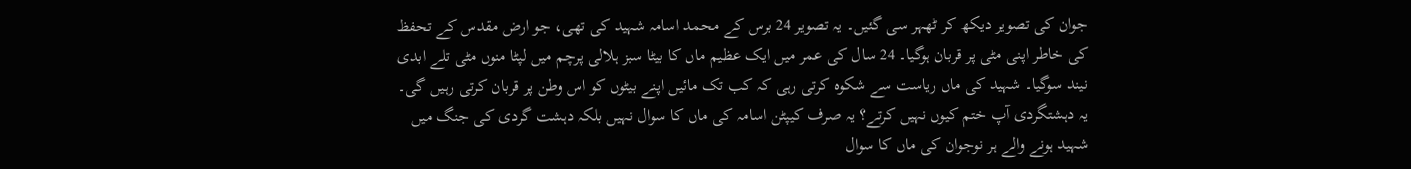جوان کی تصویر دیکھ کر ٹھہر سی گئیں۔ یہ تصویر 24 برس کے محمد اسامہ شہید کی تھی، جو ارض مقدس کے تحفظ کی خاطر اپنی مٹی پر قربان ہوگیا۔ 24 سال کی عمر میں ایک عظیم ماں کا بیٹا سبز ہلالی پرچم میں لپٹا منوں مٹی تلے ابدی نیند سوگیا۔ شہید کی ماں ریاست سے شکوہ کرتی رہی کہ کب تک مائیں اپنے بیٹوں کو اس وطن پر قربان کرتی رہیں گی۔ یہ دہشتگردی آپ ختم کیوں نہیں کرتے؟ یہ صرف کیپٹن اسامہ کی ماں کا سوال نہیں بلکہ دہشت گردی کی جنگ میں شہید ہونے والے ہر نوجوان کی ماں کا سوال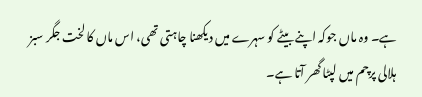ہے۔ وہ ماں جوکہ اپنے بیٹے کو سہرے میں دیکھنا چاہتی تھی، اس ماں کا لخت جگر سبز ہلالی پرچم میں لپٹا گھر آتا ہے۔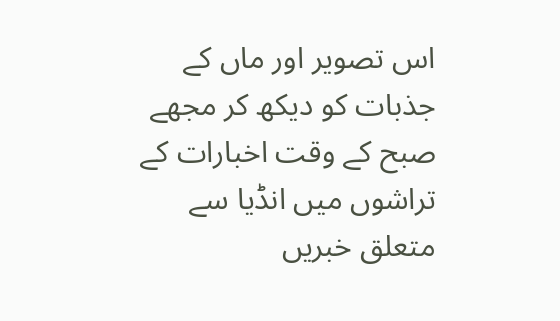اس تصویر اور ماں کے جذبات کو دیکھ کر مجھے صبح کے وقت اخبارات کے تراشوں میں انڈیا سے متعلق خبریں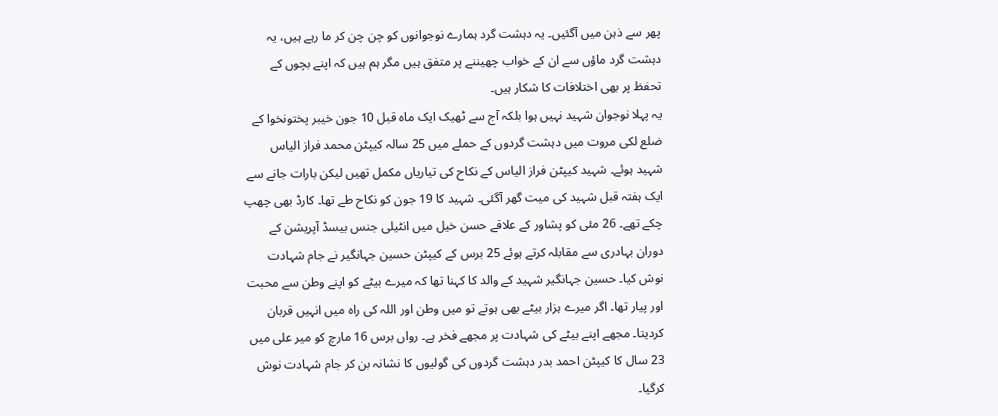پھر سے ذہن میں آگئیں۔ یہ دہشت گرد ہمارے نوجوانوں کو چن چن کر ما رہے ہیں، یہ دہشت گرد ماؤں سے ان کے خواب چھیننے پر متفق ہیں مگر ہم ہیں کہ اپنے بچوں کے تحفظ پر بھی اختلافات کا شکار ہیں۔
یہ پہلا نوجوان شہید نہیں ہوا بلکہ آج سے ٹھیک ایک ماہ قبل 10 جون خیبر پختونخوا کے ضلع لکی مروت میں دہشت گردوں کے حملے میں 25 سالہ کیپٹن محمد فراز الیاس شہید ہوئے۔ شہید کیپٹن فراز الیاس کے نکاح کی تیاریاں مکمل تھیں لیکن بارات جانے سے ایک ہفتہ قبل شہید کی میت گھر آگئی۔ شہید کا 19 جون کو نکاح طے تھا۔ کارڈ بھی چھپ چکے تھے۔ 26 مئی کو پشاور کے علاقے حسن خیل میں انٹیلی جنس بیسڈ آپریشن کے دوران بہادری سے مقابلہ کرتے ہوئے 25 برس کے کیپٹن حسین جہانگیر نے جام شہادت نوش کیا۔ حسین جہانگیر شہید کے والد کا کہنا تھا کہ میرے بیٹے کو اپنے وطن سے محبت اور پیار تھا۔ اگر میرے ہزار بیٹے بھی ہوتے تو میں وطن اور اللہ کی راہ میں انہیں قربان کردیتا۔ مجھے اپنے بیٹے کی شہادت پر مجھے فخر ہے۔ رواں برس 16 مارچ کو میر علی میں 23 سال کا کیپٹن احمد بدر دہشت گردوں کی گولیوں کا نشانہ بن کر جام شہادت نوش کرگیا۔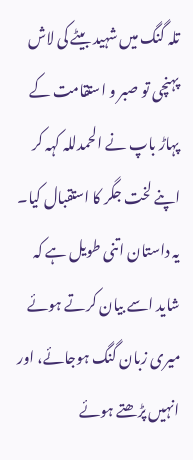تلہ گنگ میں شہید بیٹے کی لاش پہنچی تو صبر و استقامت کے پہاڑ باپ نے الحمدللہ کہہ کر اپنے لخت جگر کا استقبال کیا۔
یہ داستان اتنی طویل ہے کہ شاید اسے بیان کرتے ہوئے میری زبان گنگ ہوجائے، اور انہیں پڑھتے ہوئے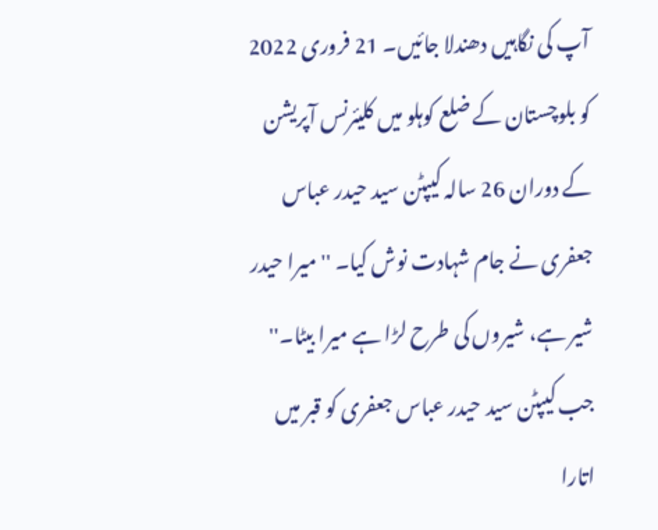آپ کی نگاہیں دھندلا جائیں۔ 21 فروری 2022 کو بلوچستان کے ضلع کوہلو میں کلیئرنس آپریشن کے دوران 26 سالہ کیپٹن سید حیدر عباس جعفری نے جام شہادت نوش کیا۔ ''میرا حیدر شیر ہے، شیروں کی طرح لڑا ہے میرا بیٹا۔'' جب کیپٹن سید حیدر عباس جعفری کو قبر میں اتارا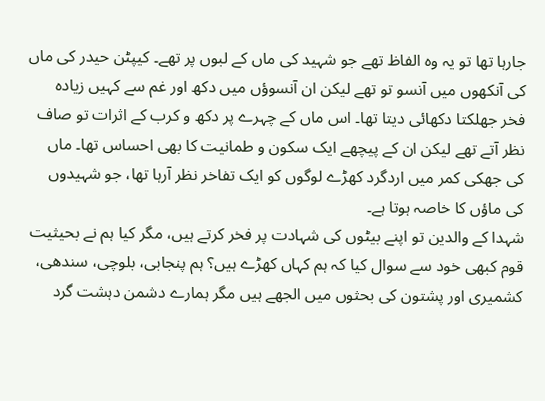جارہا تھا تو یہ وہ الفاظ تھے جو شہید کی ماں کے لبوں پر تھے۔ کیپٹن حیدر کی ماں کی آنکھوں میں آنسو تو تھے لیکن ان آنسوؤں میں دکھ اور غم سے کہیں زیادہ فخر جھلکتا دکھائی دیتا تھا۔ اس ماں کے چہرے پر دکھ و کرب کے اثرات تو صاف نظر آتے تھے لیکن ان کے پیچھے ایک سکون و طمانیت کا بھی احساس تھا۔ ماں کی جھکی کمر میں اردگرد کھڑے لوگوں کو ایک تفاخر نظر آرہا تھا، جو شہیدوں کی ماؤں کا خاصہ ہوتا ہے۔
شہدا کے والدین تو اپنے بیٹوں کی شہادت پر فخر کرتے ہیں، مگر کیا ہم نے بحیثیت قوم کبھی خود سے سوال کیا کہ ہم کہاں کھڑے ہیں؟ ہم پنجابی، بلوچی، سندھی، کشمیری اور پشتون کی بحثوں میں الجھے ہیں مگر ہمارے دشمن دہشت گرد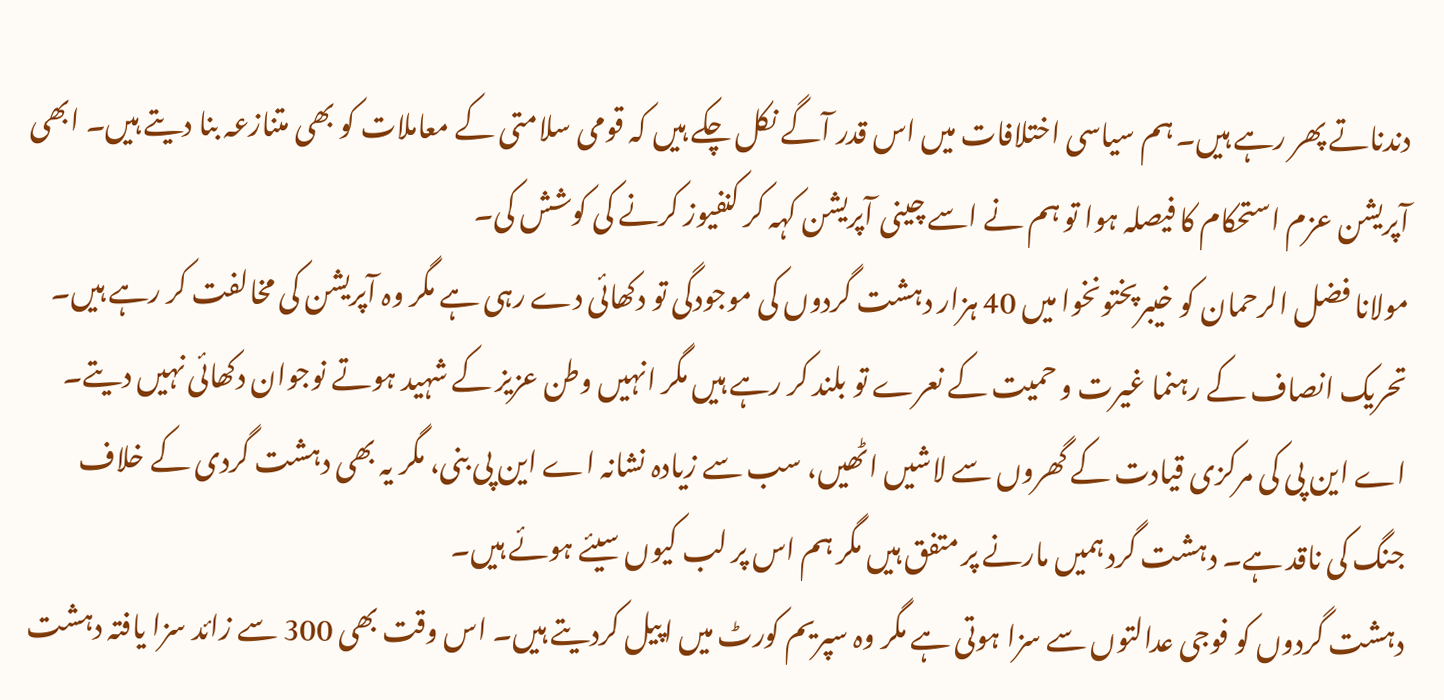دندناتے پھر رہے ہیں۔ ہم سیاسی اختلافات میں اس قدر آگے نکل چکے ہیں کہ قومی سلامتی کے معاملات کو بھی متنازعہ بنا دیتے ہیں۔ ابھی آپریشن عزم استحکام کا فیصلہ ہوا تو ہم نے اسے چینی آپریشن کہہ کر کنفیوز کرنے کی کوشش کی۔
مولانا فضل الرحمان کو خیبرپختونخوا میں 40 ہزار دہشت گردوں کی موجودگی تو دکھائی دے رہی ہے مگر وہ آپریشن کی مخالفت کر رہے ہیں۔ تحریک انصاف کے رہنما غیرت و حمیت کے نعرے تو بلند کر رہے ہیں مگر انہیں وطن عزیز کے شہید ہوتے نوجوان دکھائی نہیں دیتے۔ اے این پی کی مرکزی قیادت کے گھروں سے لاشیں اٹھیں، سب سے زیادہ نشانہ اے این پی بنی، مگر یہ بھی دہشت گردی کے خلاف جنگ کی ناقد ہے۔ دہشت گرد ہمیں مارنے پر متفق ہیں مگر ہم اس پر لب کیوں سیئے ہوئے ہیں۔
دہشت گردوں کو فوجی عدالتوں سے سزا ہوتی ہے مگر وہ سپریم کورٹ میں اپیل کردیتے ہیں۔ اس وقت بھی 300 سے زائد سزا یافتہ دہشت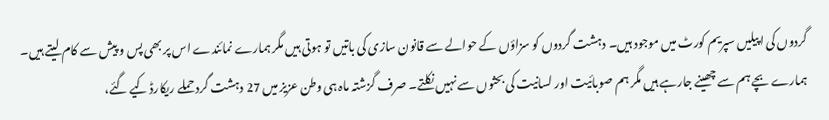گردوں کی اپیلیں سپریم کورٹ میں موجود ہیں۔ دہشت گردوں کو سزاؤں کے حوالے سے قانون سازی کی باتیں تو ہوتی ہیں مگر ہمارے نمائندے اس پر بھی پس و پیش سے کام لیتے ہیں۔ ہمارے بچے ہم سے چھینے جارہے ہیں مگر ہم صوبائیت اور لسانیت کی بحثوں سے نہیں نکلتے۔ صرف گزشتہ ماہ ہی وطن عزیز میں 27 دہشت گرد حملے ریکارڈ کیے گئے،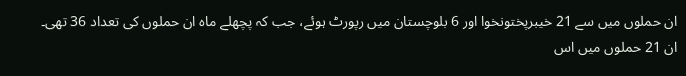ان حملوں میں سے 21 خیبرپختونخوا اور 6 بلوچستان میں رپورٹ ہوئے، جب کہ پچھلے ماہ ان حملوں کی تعداد 36 تھی۔ ان 21 حملوں میں اس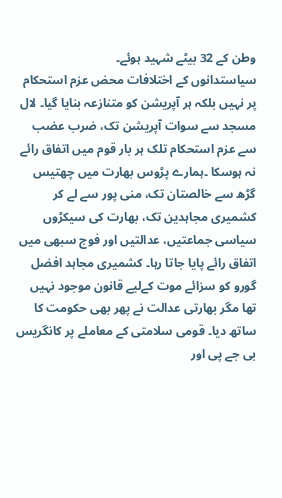وطن کے 32 بیٹے شہید ہوئے۔
سیاستدانوں کے اختلافات محض عزم استحکام پر نہیں بلکہ ہر آپریشن کو متنازعہ بنایا گیا۔ لال مسجد سے سوات آپریشن تک، ضرب عضب سے عزم استحکام تلک ہر بار قوم میں اتفاق رائے نہ ہوسکا ۔ہمارے پڑوس بھارت میں چھتیس گڑھ سے خالصتان تک، منی پور سے لے کر کشمیری مجاہدین تک، بھارت کی سیکڑوں سیاسی جماعتیں، عدالتیں اور فوج سبھی میں اتفاق رائے پایا جاتا رہا۔ کشمیری مجاہد افضل گورو کو سزائے موت کےلیے قانون موجود نہیں تھا مگر بھارتی عدالت نے پھر بھی حکومت کا ساتھ دیا۔ قومی سلامتی کے معاملے پر کانگریس بی جے پی اور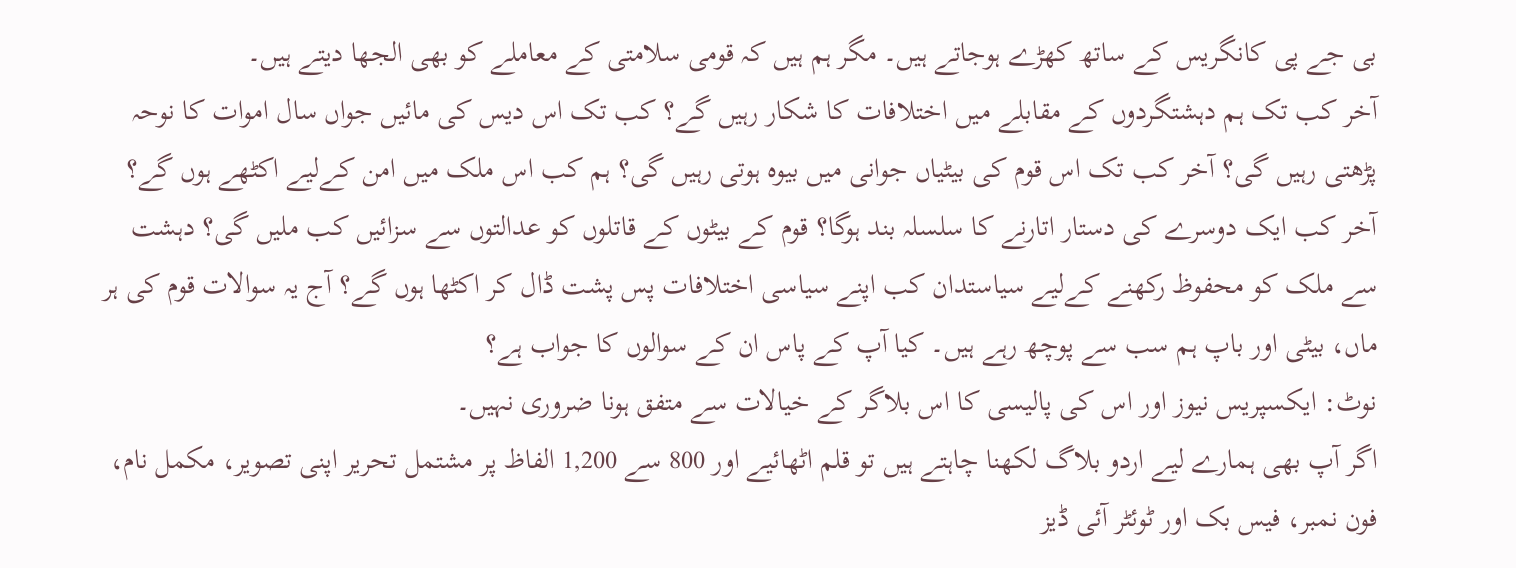بی جے پی کانگریس کے ساتھ کھڑے ہوجاتے ہیں۔ مگر ہم ہیں کہ قومی سلامتی کے معاملے کو بھی الجھا دیتے ہیں۔
آخر کب تک ہم دہشتگردوں کے مقابلے میں اختلافات کا شکار رہیں گے؟ کب تک اس دیس کی مائیں جواں سال اموات کا نوحہ پڑھتی رہیں گی؟ آخر کب تک اس قوم کی بیٹیاں جوانی میں بیوہ ہوتی رہیں گی؟ ہم کب اس ملک میں امن کےلیے اکٹھے ہوں گے؟ آخر کب ایک دوسرے کی دستار اتارنے کا سلسلہ بند ہوگا؟ قوم کے بیٹوں کے قاتلوں کو عدالتوں سے سزائیں کب ملیں گی؟ دہشت سے ملک کو محفوظ رکھنے کےلیے سیاستدان کب اپنے سیاسی اختلافات پس پشت ڈال کر اکٹھا ہوں گے؟ آج یہ سوالات قوم کی ہر ماں، بیٹی اور باپ ہم سب سے پوچھ رہے ہیں۔ کیا آپ کے پاس ان کے سوالوں کا جواب ہے؟
نوٹ: ایکسپریس نیوز اور اس کی پالیسی کا اس بلاگر کے خیالات سے متفق ہونا ضروری نہیں۔
اگر آپ بھی ہمارے لیے اردو بلاگ لکھنا چاہتے ہیں تو قلم اٹھائیے اور 800 سے 1,200 الفاظ پر مشتمل تحریر اپنی تصویر، مکمل نام، فون نمبر، فیس بک اور ٹوئٹر آئی ڈیز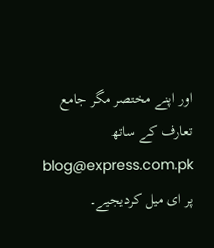اور اپنے مختصر مگر جامع تعارف کے ساتھ blog@express.com.pk پر ای میل کردیجیے۔